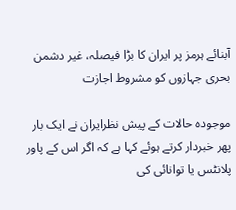آبنائے ہرمز پر ایران کا بڑا فیصلہ، غیر دشمن بحری جہازوں کو مشروط اجازت

موجودہ حالات کے پیش نظرایران نے ایک بار پھر خبردار کرتے ہوئے کہا ہے کہ اگر اس کے پاور پلانٹس یا توانائی کی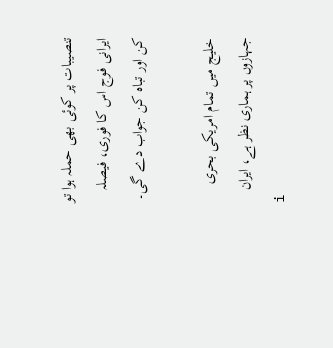تنصیبات پر کوئی بھی حملہ ہوا تو ایرانی فوج اس کا فوری، فیصلہ کن اور تباہ کن جواب دے گی۔

خلیج میں تمام امریکی بحری جہازوں پر ہماری نظر ہے، ایران
i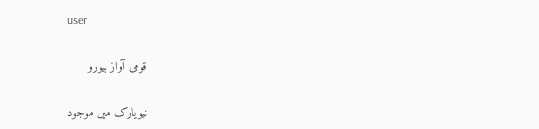user

قومی آواز بیورو

نیویارک میں موجود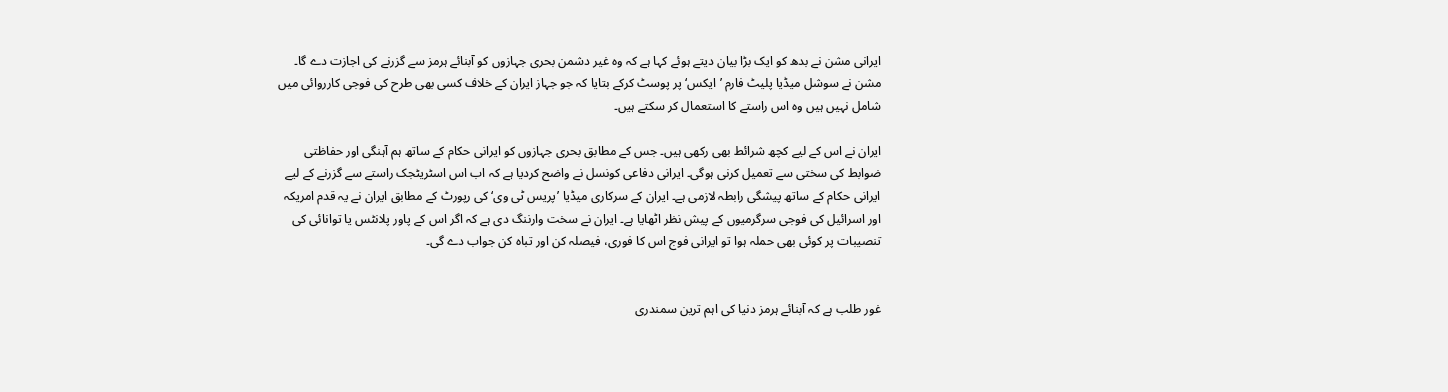ایرانی مشن نے بدھ کو ایک بڑا بیان دیتے ہوئے کہا ہے کہ وہ غیر دشمن بحری جہازوں کو آبنائے ہرمز سے گزرنے کی اجازت دے گا۔ مشن نے سوشل میڈیا پلیٹ فارم ’ایکس‘ پر پوسٹ کرکے بتایا کہ جو جہاز ایران کے خلاف کسی بھی طرح کی فوجی کارروائی میں شامل نہیں ہیں وہ اس راستے کا استعمال کر سکتے ہیں۔

ایران نے اس کے لیے کچھ شرائط بھی رکھی ہیں۔ جس کے مطابق بحری جہازوں کو ایرانی حکام کے ساتھ ہم آہنگی اور حفاظتی ضوابط کی سختی سے تعمیل کرنی ہوگی۔ ایرانی دفاعی کونسل نے واضح کردیا ہے کہ اب اس اسٹریٹجک راستے سے گزرنے کے لیے ایرانی حکام کے ساتھ پیشگی رابطہ لازمی ہے۔ ایران کے سرکاری میڈیا ’پریس ٹی وی‘ کی رپورٹ کے مطابق ایران نے یہ قدم امریکہ اور اسرائیل کی فوجی سرگرمیوں کے پیش نظر اٹھایا ہے۔ ایران نے سخت وارننگ دی ہے کہ اگر اس کے پاور پلانٹس یا توانائی کی تنصیبات پر کوئی بھی حملہ ہوا تو ایرانی فوج اس کا فوری، فیصلہ کن اور تباہ کن جواب دے گی۔


غور طلب ہے کہ آبنائے ہرمز دنیا کی اہم ترین سمندری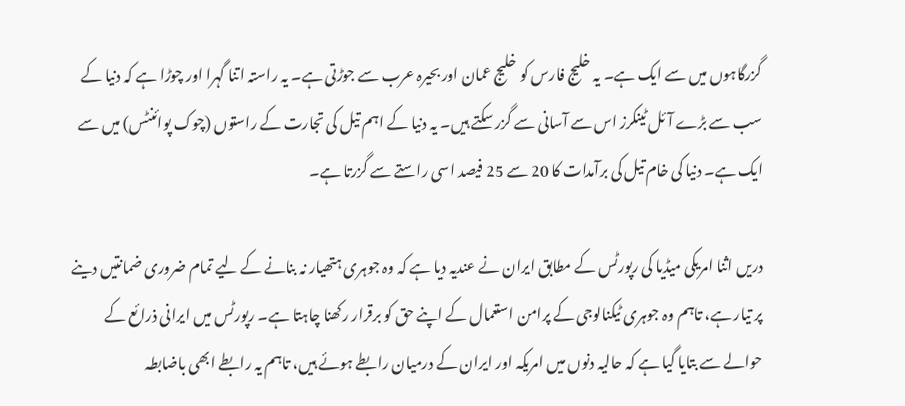گزرگاہوں میں سے ایک ہے۔ یہ خلیج فارس کو خلیج عمان اور بحیرہ عرب سے جوڑتی ہے۔ یہ راستہ اتنا گہرا اور چوڑا ہے کہ دنیا کے سب سے بڑے آئل ٹینکرز اس سے آسانی سے گزر سکتے ہیں۔ یہ دنیا کے اہم تیل کی تجارت کے راستوں (چوک پوائنٹس) میں سے ایک ہے۔ دنیا کی خام تیل کی برآمدات کا 20 سے 25 فیصد اسی راستے سے گزرتا ہے۔

دریں اثنا امریکی میڈیا کی رپورٹس کے مطابق ایران نے عندیہ دیا ہے کہ وہ جوہری ہتھیار نہ بنانے کے لیے تمام ضروری ضمانتیں دینے پر تیار ہے، تاہم وہ جوہری ٹیکنالوجی کے پرامن استعمال کے اپنے حق کو برقرار رکھنا چاہتا ہے۔ رپورٹس میں ایرانی ذرائع کے حوالے سے بتایا گیا ہے کہ حالیہ دنوں میں امریکہ اور ایران کے درمیان رابطے ہوئے ہیں، تاہم یہ رابطے ابھی باضابطہ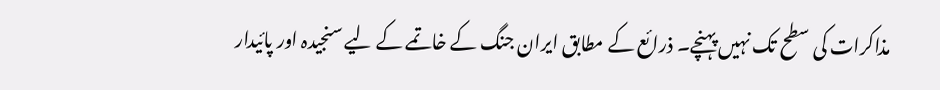مذاکرات کی سطح تک نہیں پہنچے۔ ذرائع کے مطابق ایران جنگ کے خاتمے کے لیے سنجیدہ اور پائیدار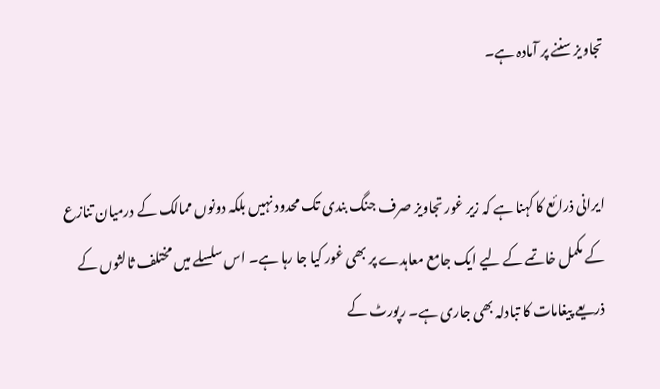تجاویز سننے پر آمادہ ہے۔


ایرانی ذرائع کا کہنا ہے کہ زیر غور تجاویز صرف جنگ بندی تک محدود نہیں بلکہ دونوں ممالک کے درمیان تنازع کے مکمل خاتمے کے لیے ایک جامع معاہدے پر بھی غور کیا جا رہا ہے۔ اس سلسلے میں مختلف ثالثوں کے ذریعے پیغامات کا تبادلہ بھی جاری ہے۔ رپورٹ کے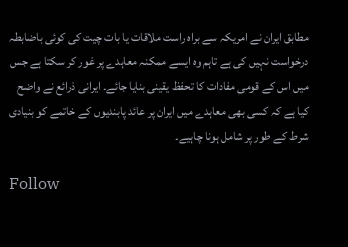مطابق ایران نے امریکہ سے براہ راست ملاقات یا بات چیت کی کوئی باضابطہ درخواست نہیں کی ہے تاہم وہ ایسے ممکنہ معاہدے پر غور کر سکتا ہے جس میں اس کے قومی مفادات کا تحفظ یقینی بنایا جائے۔ ایرانی ذرائع نے واضح کیا ہے کہ کسی بھی معاہدے میں ایران پر عائد پابندیوں کے خاتمے کو بنیادی شرط کے طور پر شامل ہونا چاہیے۔

Follow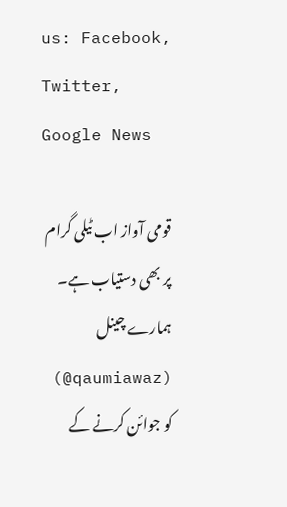us: Facebook, Twitter, Google News

قومی آواز اب ٹیلی گرام پر بھی دستیاب ہے۔ ہمارے چینل (qaumiawaz@) کو جوائن کرنے کے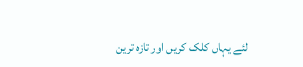لئے یہاں کلک کریں اور تازہ ترین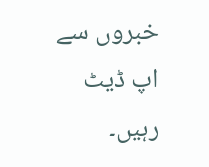خبروں سے اپ ڈیٹ رہیں۔